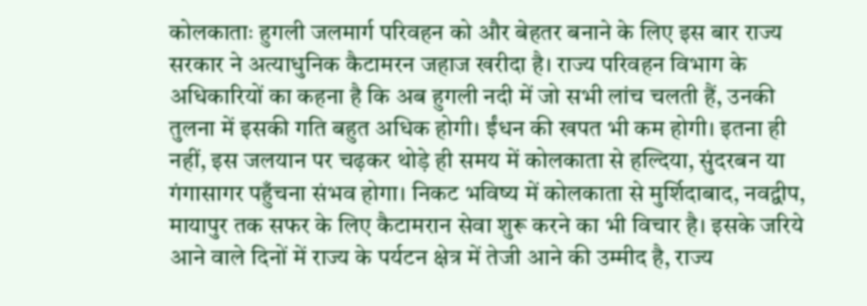कोलकाताः हुगली जलमार्ग परिवहन को और बेहतर बनाने के लिए इस बार राज्य सरकार ने अत्याधुनिक कैटामरन जहाज खरीदा है। राज्य परिवहन विभाग के अधिकारियों का कहना है कि अब हुगली नदी में जो सभी लांच चलती हैं, उनकी तुलना में इसकी गति बहुत अधिक होगी। ईंधन की खपत भी कम होगी। इतना ही नहीं, इस जलयान पर चढ़कर थोड़े ही समय में कोलकाता से हल्दिया, सुंदरबन या गंगासागर पहुँचना संभव होगा। निकट भविष्य में कोलकाता से मुर्शिदाबाद, नवद्वीप, मायापुर तक सफर के लिए कैटामरान सेवा शुरू करने का भी विचार है। इसके जरिये आने वाले दिनों में राज्य के पर्यटन क्षेत्र में तेजी आने की उम्मीद है, राज्य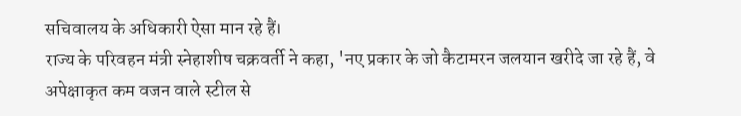सचिवालय के अधिकारी ऐसा मान रहे हैं।
राज्य के परिवहन मंत्री स्नेहाशीष चक्रवर्ती ने कहा, 'नए प्रकार के जो कैटामरन जलयान खरीदे जा रहे हैं, वे अपेक्षाकृत कम वजन वाले स्टील से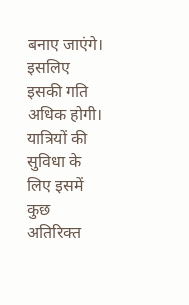बनाए जाएंगे। इसलिए इसकी गति अधिक होगी। यात्रियों की सुविधा के लिए इसमें कुछ अतिरिक्त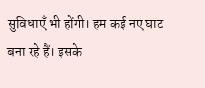सुविधाएँ भी होंगी। हम कई नए घाट बना रहे हैं। इसके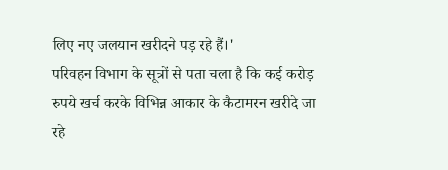लिए नए जलयान खरीदने पड़ रहे हैं।'
परिवहन विभाग के सूत्रों से पता चला है कि कई करोड़ रुपये खर्च करके विभिन्न आकार के कैटामरन खरीदे जा रहे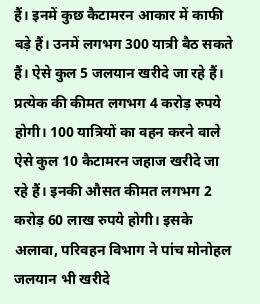हैं। इनमें कुछ कैटामरन आकार में काफी बड़े हैं। उनमें लगभग 300 यात्री बैठ सकते हैं। ऐसे कुल 5 जलयान खरीदे जा रहे हैं। प्रत्येक की कीमत लगभग 4 करोड़ रुपये होगी। 100 यात्रियों का वहन करने वाले ऐसे कुल 10 कैटामरन जहाज खरीदे जा रहे हैं। इनकी औसत कीमत लगभग 2 करोड़ 60 लाख रुपये होगी। इसके अलावा, परिवहन विभाग ने पांच मोनोहल जलयान भी खरीदे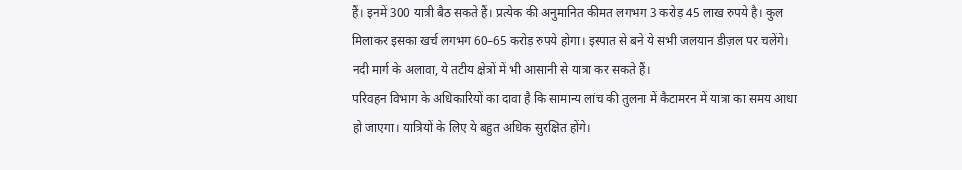हैं। इनमें 300 यात्री बैठ सकते हैं। प्रत्येक की अनुमानित कीमत लगभग 3 करोड़ 45 लाख रुपये है। कुल मिलाकर इसका खर्च लगभग 60–65 करोड़ रुपये होगा। इस्पात से बने ये सभी जलयान डीज़ल पर चलेंगे। नदी मार्ग के अलावा, ये तटीय क्षेत्रों में भी आसानी से यात्रा कर सकते हैं।
परिवहन विभाग के अधिकारियों का दावा है कि सामान्य लांच की तुलना में कैटामरन में यात्रा का समय आधा हो जाएगा। यात्रियों के लिए ये बहुत अधिक सुरक्षित होंगे।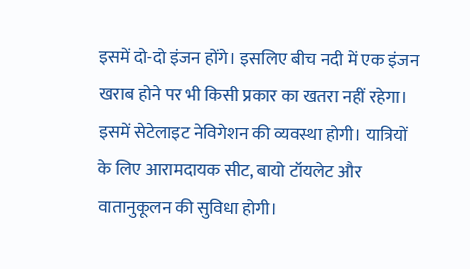इसमें दो-दो इंजन होंगे। इसलिए बीच नदी में एक इंजन खराब होने पर भी किसी प्रकार का खतरा नहीं रहेगा। इसमें सेटेलाइट नेविगेशन की व्यवस्था होगी। यात्रियों के लिए आरामदायक सीट, बायो टॉयलेट और वातानुकूलन की सुविधा होगी।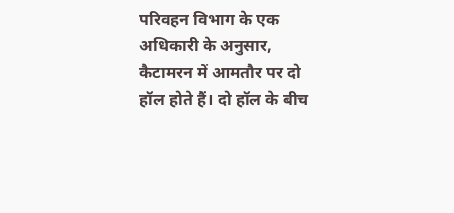परिवहन विभाग के एक अधिकारी के अनुसार, कैटामरन में आमतौर पर दो हॉल होते हैं। दो हॉल के बीच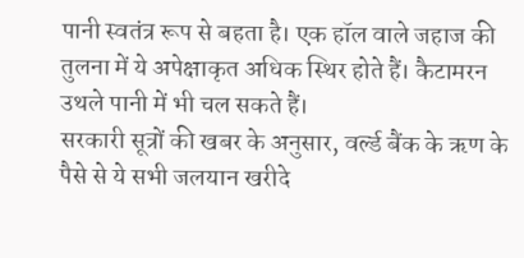पानी स्वतंत्र रूप से बहता है। एक हॉल वाले जहाज की तुलना में ये अपेक्षाकृत अधिक स्थिर होते हैं। कैटामरन उथले पानी में भी चल सकते हैं।
सरकारी सूत्रों की खबर के अनुसार, वर्ल्ड बैंक के ऋण के पैसे से ये सभी जलयान खरीदे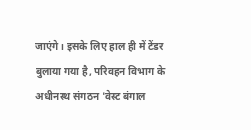जाएंगे। इसके लिए हाल ही में टेंडर बुलाया गया है, परिवहन विभाग के अधीनस्थ संगठन 'वेस्ट बंगाल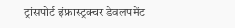ट्रांसपोर्ट इंफ्रास्ट्रक्चर डेवलपमेंट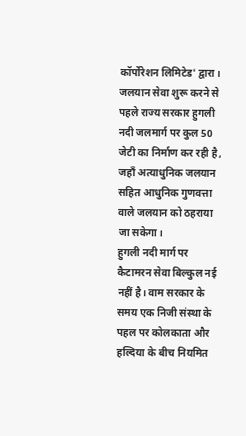कॉर्पोरेशन लिमिटेड' द्वारा। जलयान सेवा शुरू करने से पहले राज्य सरकार हुगली नदी जलमार्ग पर कुल 50 जेटी का निर्माण कर रही है, जहाँ अत्याधुनिक जलयान सहित आधुनिक गुणवत्ता वाले जलयान को ठहराया जा सकेगा।
हुगली नदी मार्ग पर कैटामरन सेवा बिल्कुल नई नहीं है। वाम सरकार के समय एक निजी संस्था के पहल पर कोलकाता और हल्दिया के बीच नियमित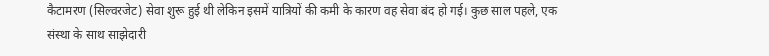कैटामरण (सिल्वरजेट) सेवा शुरू हुई थी लेकिन इसमें यात्रियों की कमी के कारण वह सेवा बंद हो गई। कुछ साल पहले, एक संस्था के साथ साझेदारी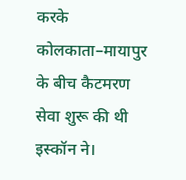करके कोलकाता–मायापुर के बीच कैटमरण सेवा शुरू की थी इस्कॉन ने।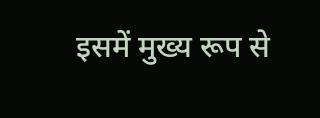इसमें मुख्य रूप से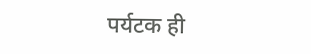पर्यटक ही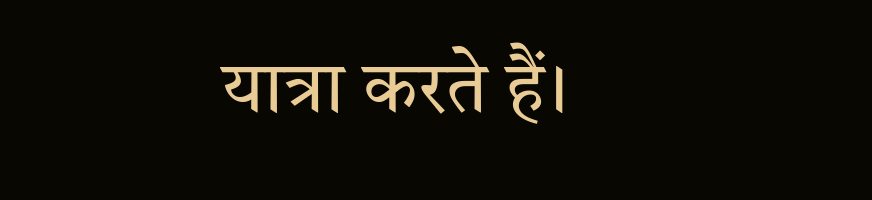यात्रा करते हैं।